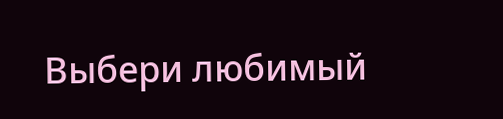Выбери любимый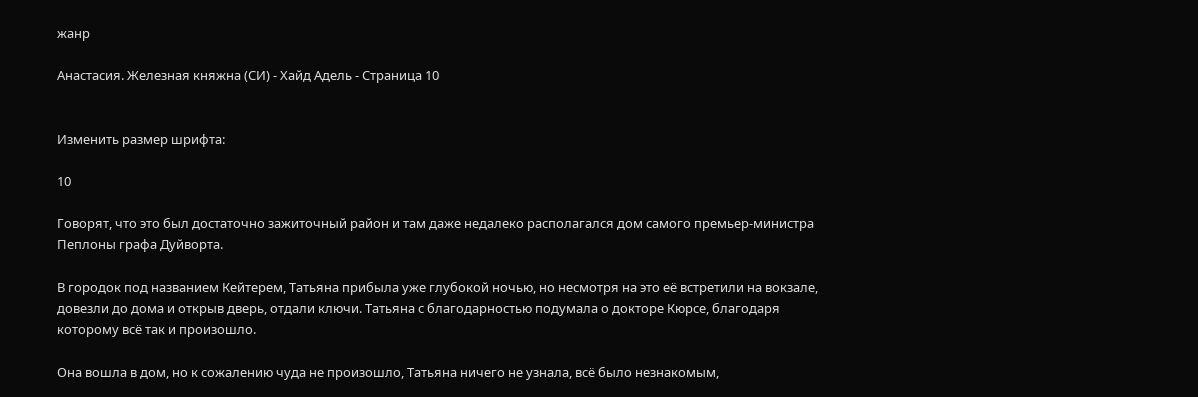жанр

Анастасия. Железная княжна (СИ) - Хайд Адель - Страница 10


Изменить размер шрифта:

10

Говорят, что это был достаточно зажиточный район и там даже недалеко располагался дом самого премьер-министра Пеплоны графа Дуйворта.

В городок под названием Кейтерем, Татьяна прибыла уже глубокой ночью, но несмотря на это её встретили на вокзале, довезли до дома и открыв дверь, отдали ключи. Татьяна с благодарностью подумала о докторе Кюрсе, благодаря которому всё так и произошло.

Она вошла в дом, но к сожалению чуда не произошло, Татьяна ничего не узнала, всё было незнакомым,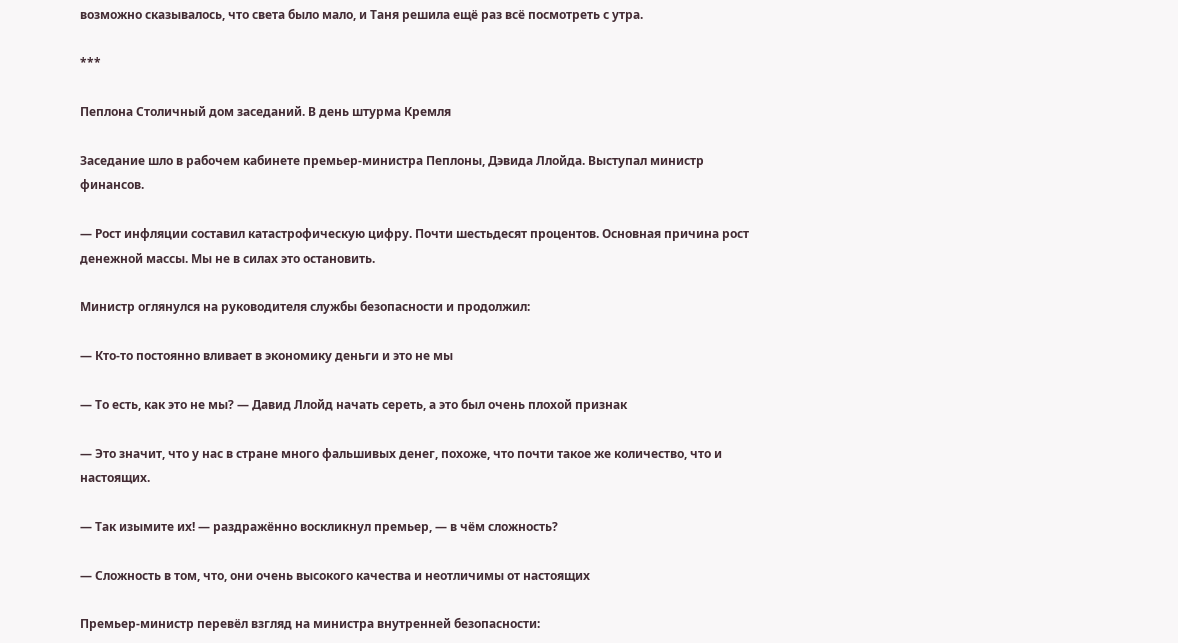возможно сказывалось, что света было мало, и Таня решила ещё раз всё посмотреть с утра.

***

Пеплона Столичный дом заседаний. В день штурма Кремля

Заседание шло в рабочем кабинете премьер-министра Пеплоны, Дэвида Ллойда. Выступал министр финансов.

— Рост инфляции составил катастрофическую цифру. Почти шестьдесят процентов. Основная причина рост денежной массы. Мы не в силах это остановить.

Министр оглянулся на руководителя службы безопасности и продолжил:

— Кто-то постоянно вливает в экономику деньги и это не мы

— То есть, как это не мы? — Давид Ллойд начать сереть, а это был очень плохой признак

— Это значит, что у нас в стране много фальшивых денег, похоже, что почти такое же количество, что и настоящих.

— Так изымите их! — раздражённо воскликнул премьер, — в чём сложность?

— Сложность в том, что, они очень высокого качества и неотличимы от настоящих

Премьер-министр перевёл взгляд на министра внутренней безопасности: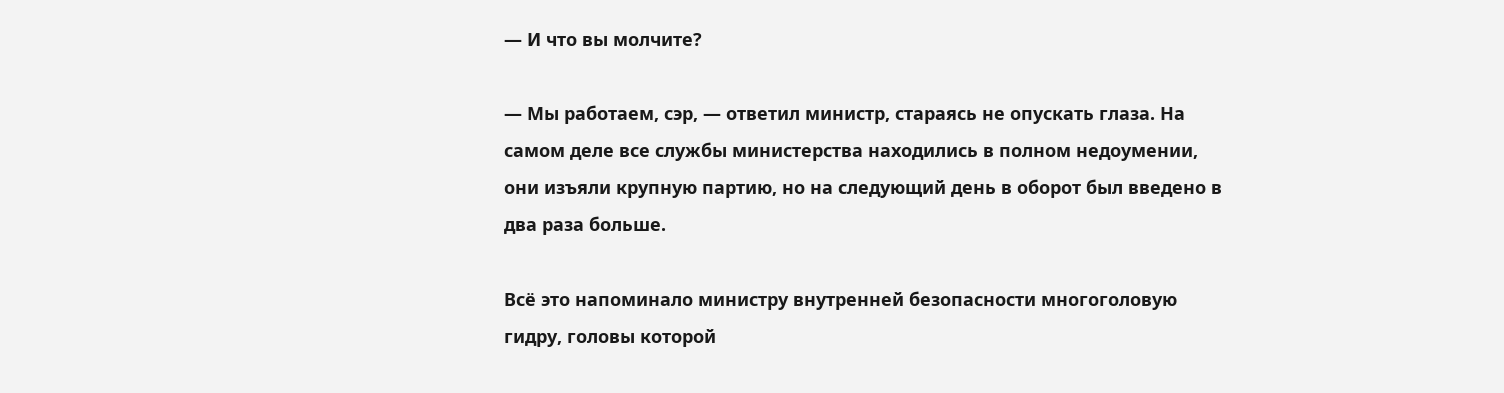— И что вы молчите?

— Мы работаем, сэр, — ответил министр, стараясь не опускать глаза. На самом деле все службы министерства находились в полном недоумении, они изъяли крупную партию, но на следующий день в оборот был введено в два раза больше.

Всё это напоминало министру внутренней безопасности многоголовую гидру, головы которой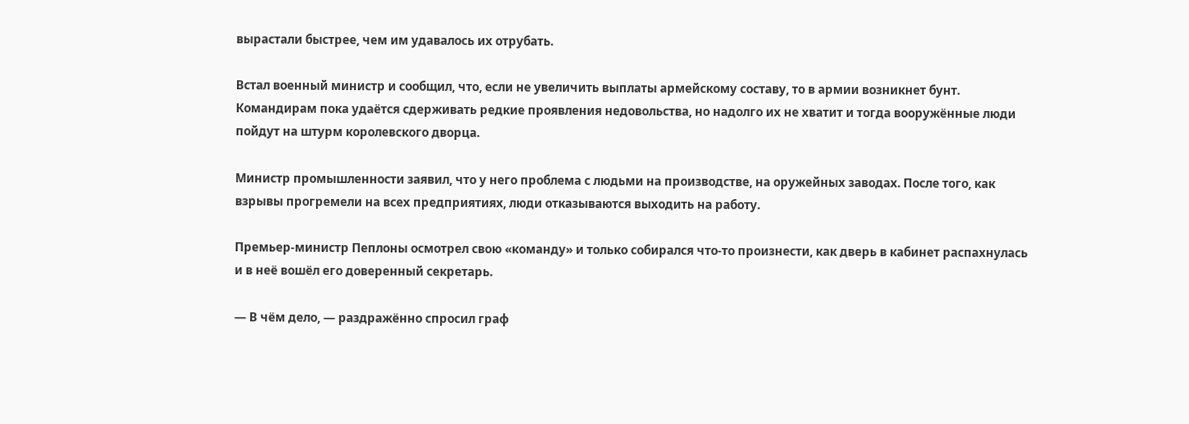вырастали быстрее, чем им удавалось их отрубать.

Встал военный министр и сообщил, что, если не увеличить выплаты армейскому составу, то в армии возникнет бунт. Командирам пока удаётся сдерживать редкие проявления недовольства, но надолго их не хватит и тогда вооружённые люди пойдут на штурм королевского дворца.

Министр промышленности заявил, что у него проблема с людьми на производстве, на оружейных заводах. После того, как взрывы прогремели на всех предприятиях, люди отказываются выходить на работу.

Премьер-министр Пеплоны осмотрел свою «команду» и только собирался что-то произнести, как дверь в кабинет распахнулась и в неё вошёл его доверенный секретарь.

— В чём дело, — раздражённо спросил граф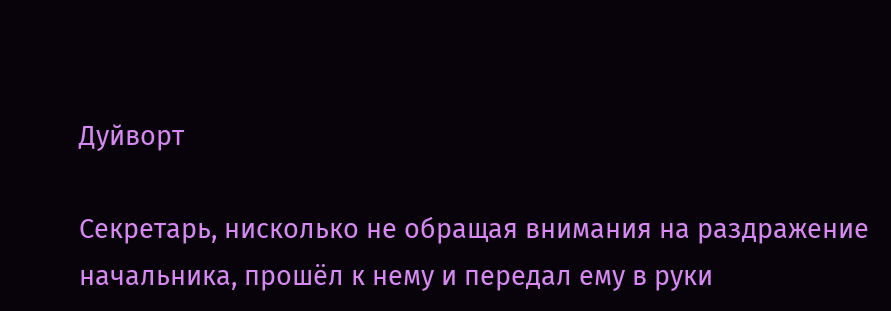Дуйворт

Секретарь, нисколько не обращая внимания на раздражение начальника, прошёл к нему и передал ему в руки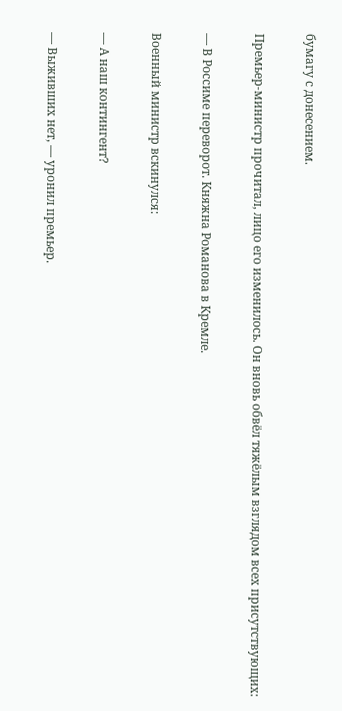бумагу с донесением.

Премьер-министр прочитал, лицо его изменилось. Он вновь обвёл тяжёлым взглядом всех присутствующих:

— В Россиме переворот. Княжна Романова в Кремле.

Военный министр вскинулся:

— А наш контингент?

— Выживших нет, — уронил премьер.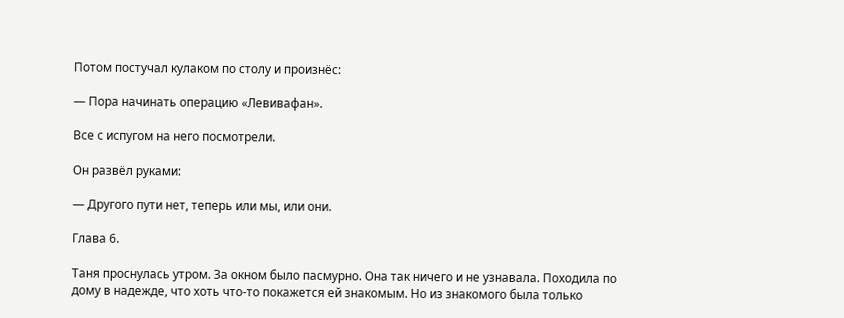Потом постучал кулаком по столу и произнёс:

— Пора начинать операцию «Левивафан».

Все с испугом на него посмотрели.

Он развёл руками:

— Другого пути нет, теперь или мы, или они.

Глава 6.

Таня проснулась утром. За окном было пасмурно. Она так ничего и не узнавала. Походила по дому в надежде, что хоть что-то покажется ей знакомым. Но из знакомого была только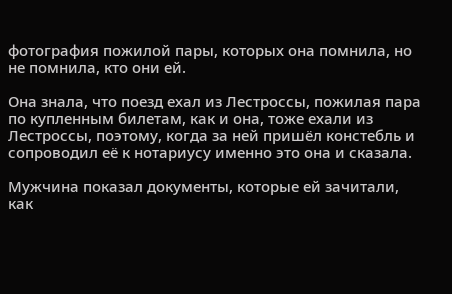фотография пожилой пары, которых она помнила, но не помнила, кто они ей.

Она знала, что поезд ехал из Лестроссы, пожилая пара по купленным билетам, как и она, тоже ехали из Лестроссы, поэтому, когда за ней пришёл констебль и сопроводил её к нотариусу именно это она и сказала.

Мужчина показал документы, которые ей зачитали, как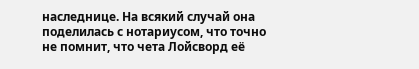наследнице. На всякий случай она поделилась с нотариусом, что точно не помнит, что чета Лойсворд её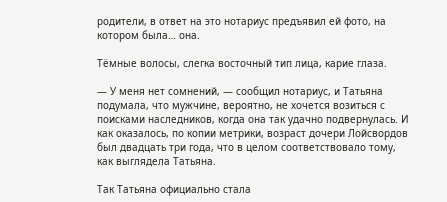родители, в ответ на это нотариус предъявил ей фото, на котором была… она.

Тёмные волосы, слегка восточный тип лица, карие глаза.

— У меня нет сомнений, — сообщил нотариус, и Татьяна подумала, что мужчине, вероятно, не хочется возиться с поисками наследников, когда она так удачно подвернулась. И как оказалось, по копии метрики, возраст дочери Лойсвордов был двадцать три года, что в целом соответствовало тому, как выглядела Татьяна.

Так Татьяна официально стала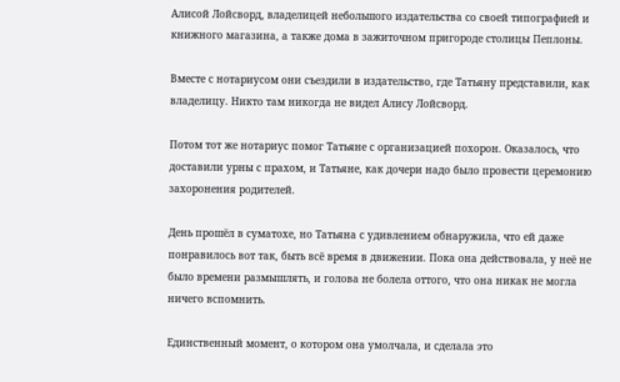Алисой Лойсворд, владелицей небольшого издательства со своей типографией и книжного магазина, а также дома в зажиточном пригороде столицы Пеплоны.

Вместе с нотариусом они съездили в издательство, где Татьяну представили, как владелицу. Никто там никогда не видел Алису Лойсворд.

Потом тот же нотариус помог Татьяне с организацией похорон. Оказалось, что доставили урны с прахом, и Татьяне, как дочери надо было провести церемонию захоронения родителей.

День прошёл в суматохе, но Татьяна с удивлением обнаружила, что ей даже понравилось вот так, быть всё время в движении. Пока она действовала, у неё не было времени размышлять, и голова не болела оттого, что она никак не могла ничего вспомнить.

Единственный момент, о котором она умолчала, и сделала это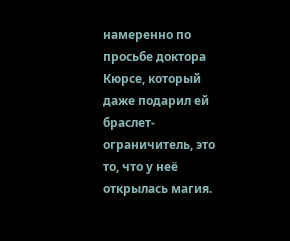намеренно по просьбе доктора Кюрсе, который даже подарил ей браслет-ограничитель, это то, что у неё открылась магия.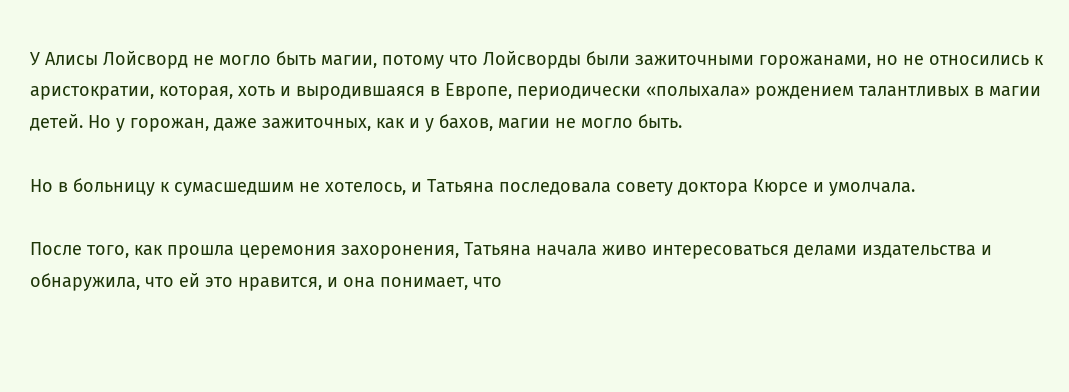У Алисы Лойсворд не могло быть магии, потому что Лойсворды были зажиточными горожанами, но не относились к аристократии, которая, хоть и выродившаяся в Европе, периодически «полыхала» рождением талантливых в магии детей. Но у горожан, даже зажиточных, как и у бахов, магии не могло быть.

Но в больницу к сумасшедшим не хотелось, и Татьяна последовала совету доктора Кюрсе и умолчала.

После того, как прошла церемония захоронения, Татьяна начала живо интересоваться делами издательства и обнаружила, что ей это нравится, и она понимает, что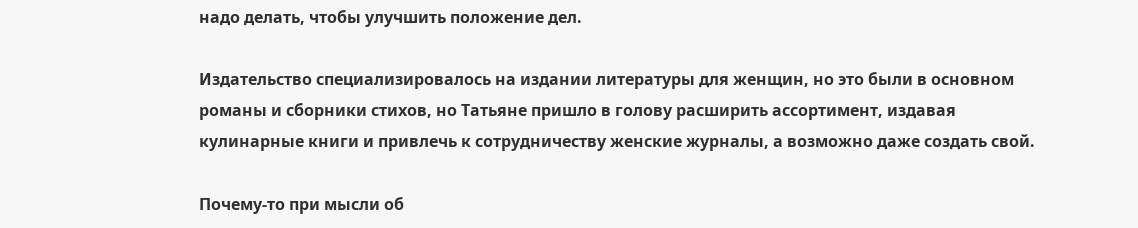надо делать, чтобы улучшить положение дел.

Издательство специализировалось на издании литературы для женщин, но это были в основном романы и сборники стихов, но Татьяне пришло в голову расширить ассортимент, издавая кулинарные книги и привлечь к сотрудничеству женские журналы, а возможно даже создать свой.

Почему-то при мысли об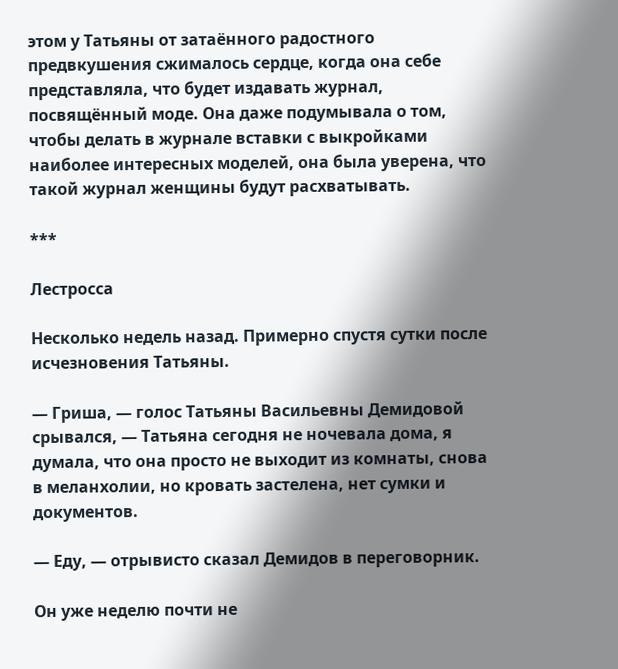этом у Татьяны от затаённого радостного предвкушения сжималось сердце, когда она себе представляла, что будет издавать журнал, посвящённый моде. Она даже подумывала о том, чтобы делать в журнале вставки с выкройками наиболее интересных моделей, она была уверена, что такой журнал женщины будут расхватывать.

***

Лестросса

Несколько недель назад. Примерно спустя сутки после исчезновения Татьяны.

— Гриша, — голос Татьяны Васильевны Демидовой срывался, — Татьяна сегодня не ночевала дома, я думала, что она просто не выходит из комнаты, снова в меланхолии, но кровать застелена, нет сумки и документов.

— Еду, — отрывисто сказал Демидов в переговорник.

Он уже неделю почти не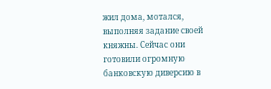жил дома, мотался, выполняя задание своей княжны. Сейчас они готовили огромную банковскую диверсию в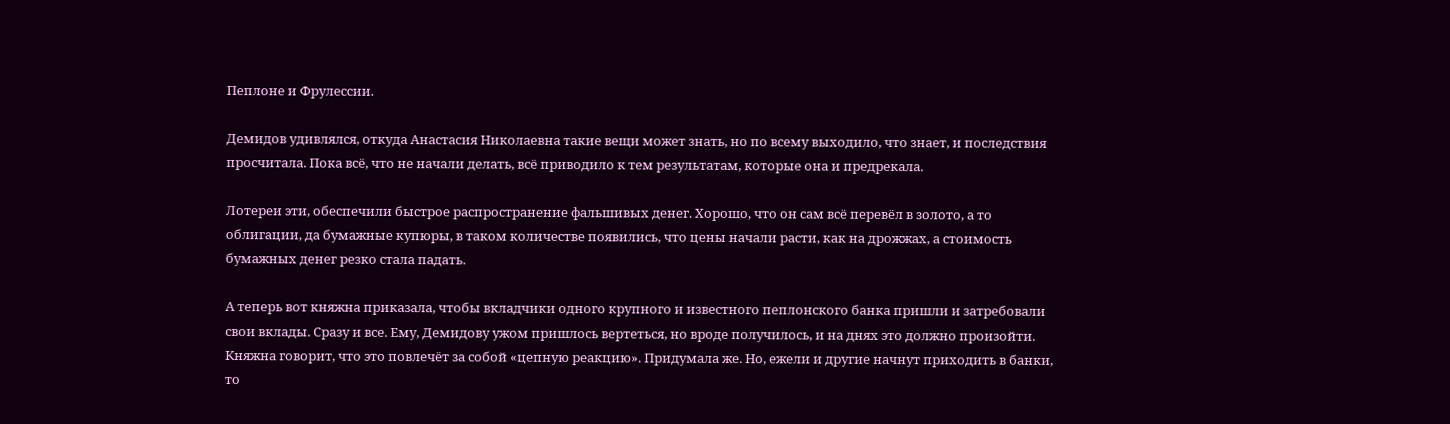Пеплоне и Фрулессии.

Демидов удивлялся, откуда Анастасия Николаевна такие вещи может знать, но по всему выходило, что знает, и последствия просчитала. Пока всё, что не начали делать, всё приводило к тем результатам, которые она и предрекала.

Лотереи эти, обеспечили быстрое распространение фальшивых денег. Хорошо, что он сам всё перевёл в золото, а то облигации, да бумажные купюры, в таком количестве появились, что цены начали расти, как на дрожжах, а стоимость бумажных денег резко стала падать.

А теперь вот княжна приказала, чтобы вкладчики одного крупного и известного пеплонского банка пришли и затребовали свои вклады. Сразу и все. Ему, Демидову ужом пришлось вертеться, но вроде получилось, и на днях это должно произойти. Княжна говорит, что это повлечёт за собой «цепную реакцию». Придумала же. Но, ежели и другие начнут приходить в банки, то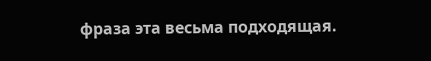фраза эта весьма подходящая.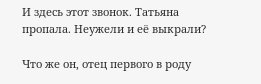И здесь этот звонок. Татьяна пропала. Неужели и её выкрали?

Что же он, отец первого в роду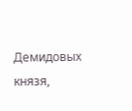Демидовых князя,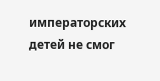императорских детей не смог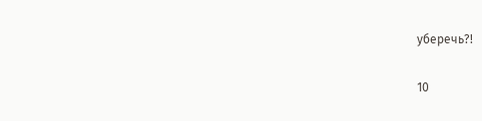уберечь?!

10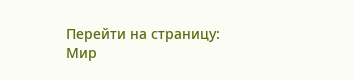Перейти на страницу:
Мир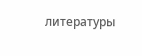литературы